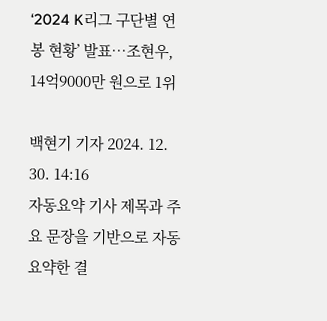‘2024 K리그 구단별 연봉 현황’ 발표…조현우, 14억9000만 원으로 1위

백현기 기자 2024. 12. 30. 14:16
자동요약 기사 제목과 주요 문장을 기반으로 자동요약한 결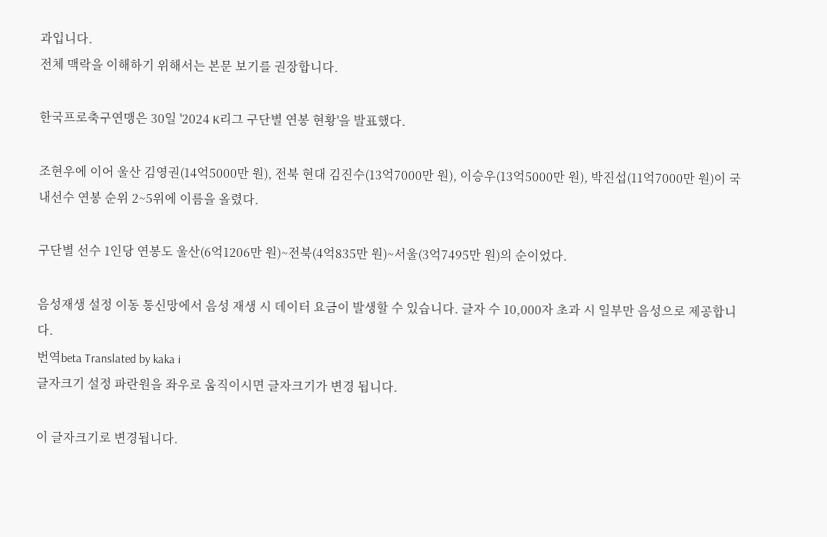과입니다.
전체 맥락을 이해하기 위해서는 본문 보기를 권장합니다.

한국프로축구연맹은 30일 '2024 K리그 구단별 연봉 현황'을 발표했다.

조현우에 이어 울산 김영권(14억5000만 원), 전북 현대 김진수(13억7000만 원), 이승우(13억5000만 원), 박진섭(11억7000만 원)이 국내선수 연봉 순위 2~5위에 이름을 올렸다.

구단별 선수 1인당 연봉도 울산(6억1206만 원)~전북(4억835만 원)~서울(3억7495만 원)의 순이었다.

음성재생 설정 이동 통신망에서 음성 재생 시 데이터 요금이 발생할 수 있습니다. 글자 수 10,000자 초과 시 일부만 음성으로 제공합니다.
번역beta Translated by kaka i
글자크기 설정 파란원을 좌우로 움직이시면 글자크기가 변경 됩니다.

이 글자크기로 변경됩니다.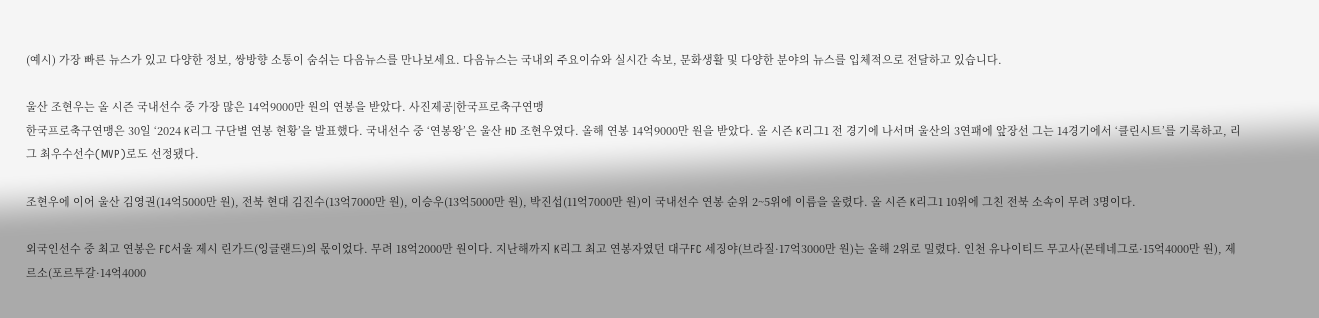(예시) 가장 빠른 뉴스가 있고 다양한 정보, 쌍방향 소통이 숨쉬는 다음뉴스를 만나보세요. 다음뉴스는 국내외 주요이슈와 실시간 속보, 문화생활 및 다양한 분야의 뉴스를 입체적으로 전달하고 있습니다.

울산 조현우는 올 시즌 국내선수 중 가장 많은 14억9000만 원의 연봉을 받았다. 사진제공|한국프로축구연맹
한국프로축구연맹은 30일 ‘2024 K리그 구단별 연봉 현황’을 발표했다. 국내선수 중 ‘연봉왕’은 울산 HD 조현우였다. 올해 연봉 14억9000만 원을 받았다. 올 시즌 K리그1 전 경기에 나서며 울산의 3연패에 앞장선 그는 14경기에서 ‘클린시트’를 기록하고, 리그 최우수선수(MVP)로도 선정됐다.

조현우에 이어 울산 김영권(14억5000만 원), 전북 현대 김진수(13억7000만 원), 이승우(13억5000만 원), 박진섭(11억7000만 원)이 국내선수 연봉 순위 2~5위에 이름을 올렸다. 올 시즌 K리그1 10위에 그친 전북 소속이 무려 3명이다.

외국인선수 중 최고 연봉은 FC서울 제시 린가드(잉글랜드)의 몫이었다. 무려 18억2000만 원이다. 지난해까지 K리그 최고 연봉자였던 대구FC 세징야(브라질·17억3000만 원)는 올해 2위로 밀렸다. 인천 유나이티드 무고사(몬테네그로·15억4000만 원), 제르소(포르투갈·14억4000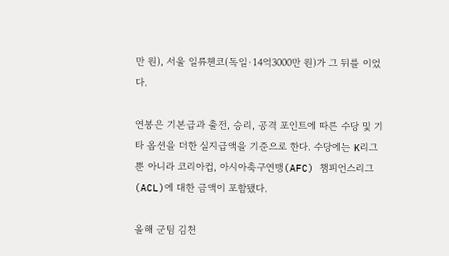만 원), 서울 일류첸코(독일·14억3000만 원)가 그 뒤를 이었다.

연봉은 기본급과 출전, 승리, 공격 포인트에 따른 수당 및 기타 옵션을 더한 실지급액을 기준으로 한다. 수당에는 K리그뿐 아니라 코리아컵, 아시아축구연맹(AFC) 챔피언스리그(ACL)에 대한 금액이 포함됐다.

올해 군팀 김천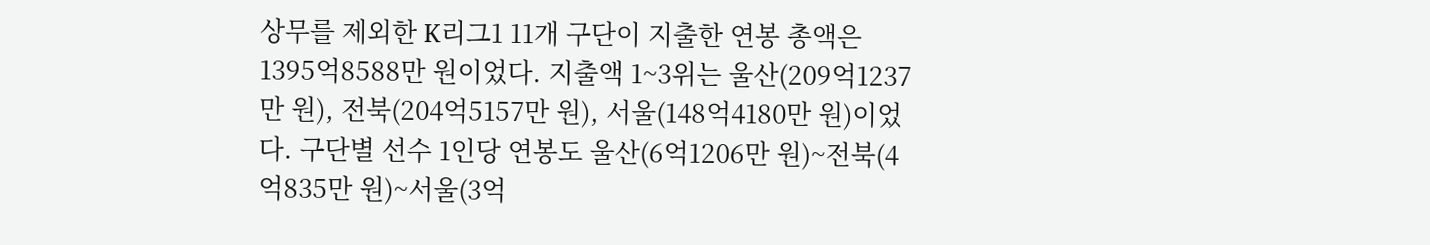상무를 제외한 K리그1 11개 구단이 지출한 연봉 총액은 1395억8588만 원이었다. 지출액 1~3위는 울산(209억1237만 원), 전북(204억5157만 원), 서울(148억4180만 원)이었다. 구단별 선수 1인당 연봉도 울산(6억1206만 원)~전북(4억835만 원)~서울(3억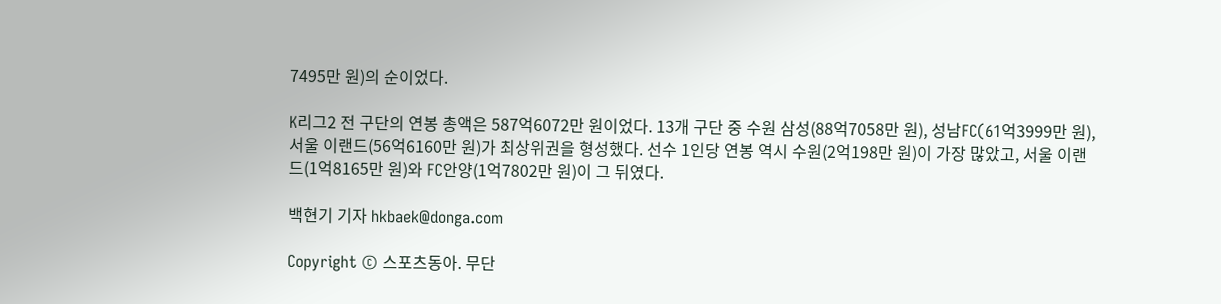7495만 원)의 순이었다.

K리그2 전 구단의 연봉 총액은 587억6072만 원이었다. 13개 구단 중 수원 삼성(88억7058만 원), 성남FC(61억3999만 원), 서울 이랜드(56억6160만 원)가 최상위권을 형성했다. 선수 1인당 연봉 역시 수원(2억198만 원)이 가장 많았고, 서울 이랜드(1억8165만 원)와 FC안양(1억7802만 원)이 그 뒤였다.

백현기 기자 hkbaek@donga.com

Copyright © 스포츠동아. 무단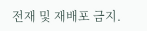전재 및 재배포 금지.